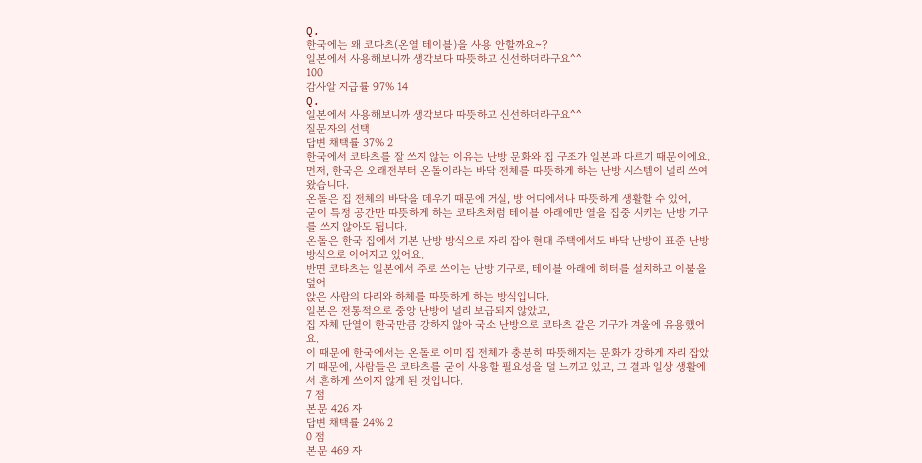Q.
한국에는 왜 코다츠(온열 테이블)을 사용 안할까요~?
일본에서 사용해보니까 생각보다 따뜻하고 신선하더라구요^^
100
감사알 지급률 97% 14
Q.
일본에서 사용해보니까 생각보다 따뜻하고 신선하더라구요^^
질문자의 선택
답변 채택률 37% 2
한국에서 코타츠를 잘 쓰지 않는 이유는 난방 문화와 집 구조가 일본과 다르기 때문이에요.
먼저, 한국은 오래전부터 온돌이라는 바닥 전체를 따뜻하게 하는 난방 시스템이 널리 쓰여 왔습니다.
온돌은 집 전체의 바닥을 데우기 때문에 거실, 방 어디에서나 따뜻하게 생활할 수 있어,
굳이 특정 공간만 따뜻하게 하는 코타츠처럼 테이블 아래에만 열을 집중 시키는 난방 기구를 쓰지 않아도 됩니다.
온돌은 한국 집에서 기본 난방 방식으로 자리 잡아 현대 주택에서도 바닥 난방이 표준 난방 방식으로 이어지고 있어요.
반면 코타츠는 일본에서 주로 쓰이는 난방 기구로, 테이블 아래에 히터를 설치하고 이불을 덮어
앉은 사람의 다리와 하체를 따뜻하게 하는 방식입니다.
일본은 전통적으로 중앙 난방이 널리 보급되지 않았고,
집 자체 단열이 한국만큼 강하지 않아 국소 난방으로 코타츠 같은 기구가 겨울에 유용했어요.
이 때문에 한국에서는 온돌로 이미 집 전체가 충분히 따뜻해지는 문화가 강하게 자리 잡았기 때문에, 사람들은 코타츠를 굳이 사용할 필요성을 덜 느끼고 있고, 그 결과 일상 생활에서 흔하게 쓰이지 않게 된 것입니다.
7 점
본문 426 자
답변 채택률 24% 2
0 점
본문 469 자